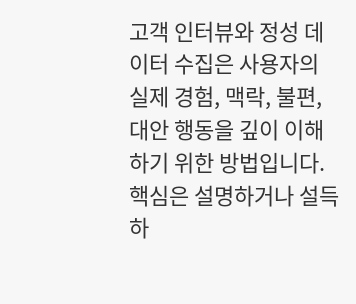고객 인터뷰와 정성 데이터 수집은 사용자의 실제 경험, 맥락, 불편, 대안 행동을 깊이 이해하기 위한 방법입니다. 핵심은 설명하거나 설득하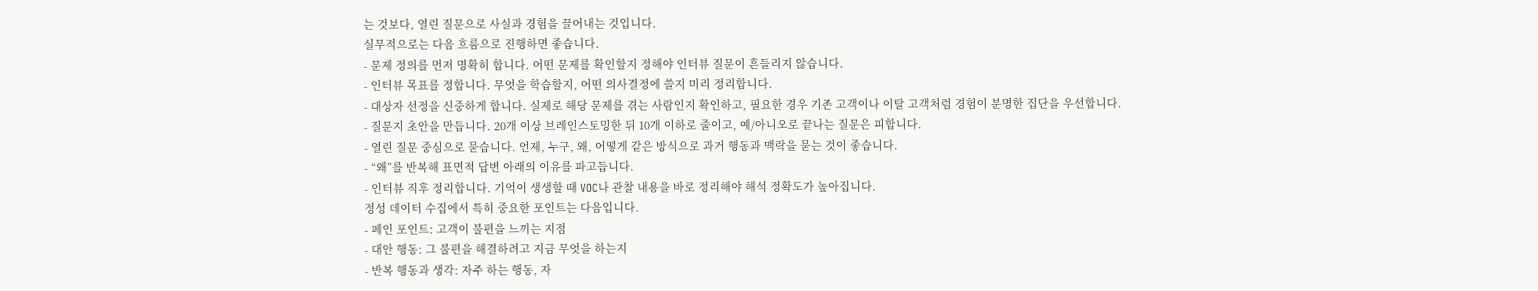는 것보다, 열린 질문으로 사실과 경험을 끌어내는 것입니다.
실무적으로는 다음 흐름으로 진행하면 좋습니다.
- 문제 정의를 먼저 명확히 합니다. 어떤 문제를 확인할지 정해야 인터뷰 질문이 흔들리지 않습니다.
- 인터뷰 목표를 정합니다. 무엇을 학습할지, 어떤 의사결정에 쓸지 미리 정리합니다.
- 대상자 선정을 신중하게 합니다. 실제로 해당 문제를 겪는 사람인지 확인하고, 필요한 경우 기존 고객이나 이탈 고객처럼 경험이 분명한 집단을 우선합니다.
- 질문지 초안을 만듭니다. 20개 이상 브레인스토밍한 뒤 10개 이하로 줄이고, 예/아니오로 끝나는 질문은 피합니다.
- 열린 질문 중심으로 묻습니다. 언제, 누구, 왜, 어떻게 같은 방식으로 과거 행동과 맥락을 묻는 것이 좋습니다.
- “왜”를 반복해 표면적 답변 아래의 이유를 파고듭니다.
- 인터뷰 직후 정리합니다. 기억이 생생할 때 VOC나 관찰 내용을 바로 정리해야 해석 정확도가 높아집니다.
정성 데이터 수집에서 특히 중요한 포인트는 다음입니다.
- 페인 포인트: 고객이 불편을 느끼는 지점
- 대안 행동: 그 불편을 해결하려고 지금 무엇을 하는지
- 반복 행동과 생각: 자주 하는 행동, 자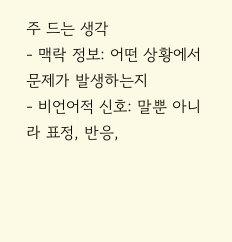주 드는 생각
- 맥락 정보: 어떤 상황에서 문제가 발생하는지
- 비언어적 신호: 말뿐 아니라 표정, 반응,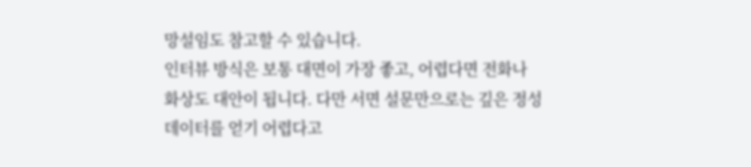망설임도 참고할 수 있습니다.
인터뷰 방식은 보통 대면이 가장 좋고, 어렵다면 전화나 화상도 대안이 됩니다. 다만 서면 설문만으로는 깊은 정성 데이터를 얻기 어렵다고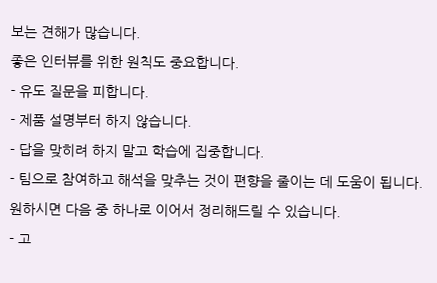보는 견해가 많습니다.
좋은 인터뷰를 위한 원칙도 중요합니다.
- 유도 질문을 피합니다.
- 제품 설명부터 하지 않습니다.
- 답을 맞히려 하지 말고 학습에 집중합니다.
- 팀으로 참여하고 해석을 맞추는 것이 편향을 줄이는 데 도움이 됩니다.
원하시면 다음 중 하나로 이어서 정리해드릴 수 있습니다.
- 고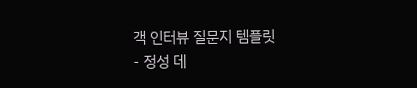객 인터뷰 질문지 템플릿
- 정성 데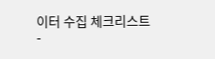이터 수집 체크리스트
-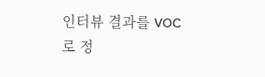인터뷰 결과를 VOC로 정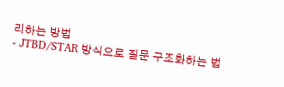리하는 방법
- JTBD/STAR 방식으로 질문 구조화하는 법